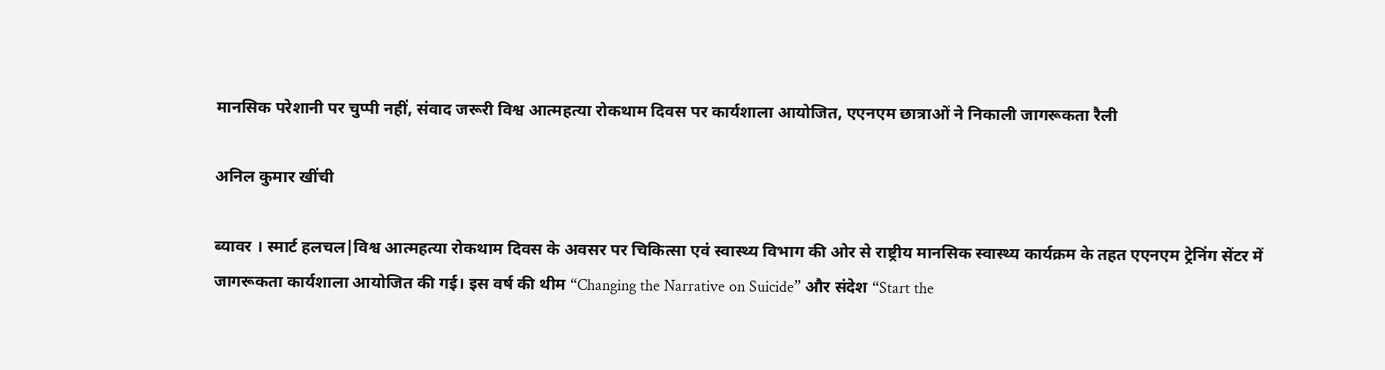मानसिक परेशानी पर चुप्पी नहीं, संवाद जरूरी विश्व आत्महत्या रोकथाम दिवस पर कार्यशाला आयोजित, एएनएम छात्राओं ने निकाली जागरूकता रैली

अनिल कुमार खींची

ब्यावर । स्मार्ट हलचल|विश्व आत्महत्या रोकथाम दिवस के अवसर पर चिकित्सा एवं स्वास्थ्य विभाग की ओर से राष्ट्रीय मानसिक स्वास्थ्य कार्यक्रम के तहत एएनएम ट्रेनिंग सेंटर में जागरूकता कार्यशाला आयोजित की गई। इस वर्ष की थीम “Changing the Narrative on Suicide” और संदेश “Start the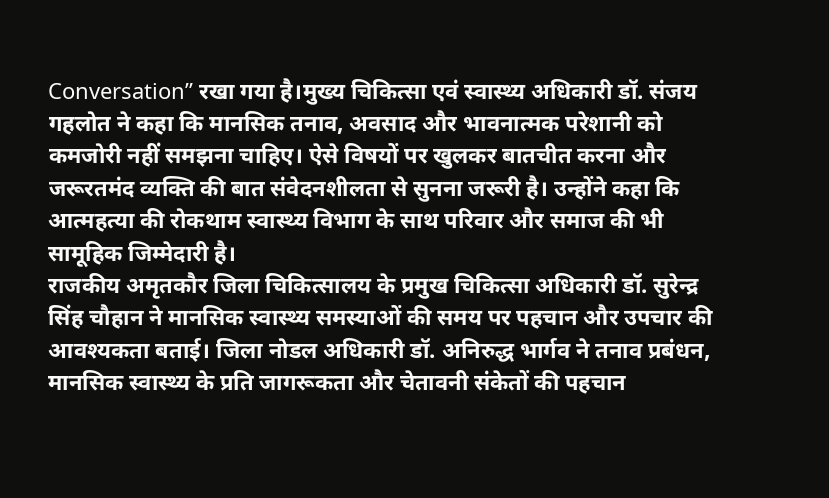Conversation” रखा गया है।मुख्य चिकित्सा एवं स्वास्थ्य अधिकारी डॉ. संजय गहलोत ने कहा कि मानसिक तनाव, अवसाद और भावनात्मक परेशानी को कमजोरी नहीं समझना चाहिए। ऐसे विषयों पर खुलकर बातचीत करना और जरूरतमंद व्यक्ति की बात संवेदनशीलता से सुनना जरूरी है। उन्होंने कहा कि आत्महत्या की रोकथाम स्वास्थ्य विभाग के साथ परिवार और समाज की भी सामूहिक जिम्मेदारी है।
राजकीय अमृतकौर जिला चिकित्सालय के प्रमुख चिकित्सा अधिकारी डॉ. सुरेन्द्र सिंह चौहान ने मानसिक स्वास्थ्य समस्याओं की समय पर पहचान और उपचार की आवश्यकता बताई। जिला नोडल अधिकारी डॉ. अनिरुद्ध भार्गव ने तनाव प्रबंधन, मानसिक स्वास्थ्य के प्रति जागरूकता और चेतावनी संकेतों की पहचान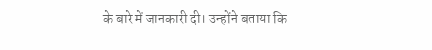के बारे में जानकारी दी। उन्होंने बताया कि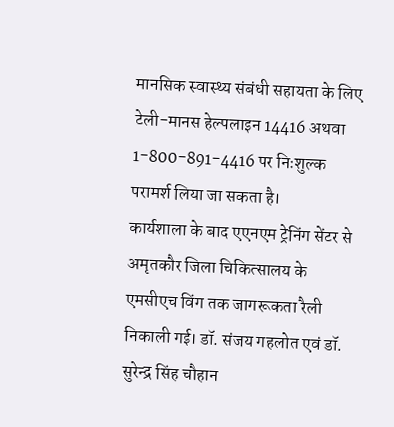मानसिक स्वास्थ्य संबंधी सहायता के लिए टेली-मानस हेल्पलाइन 14416 अथवा 1-800-891-4416 पर निःशुल्क परामर्श लिया जा सकता है।
कार्यशाला के बाद एएनएम ट्रेनिंग सेंटर से अमृतकौर जिला चिकित्सालय के एमसीएच विंग तक जागरूकता रैली निकाली गई। डॉ. संजय गहलोत एवं डॉ. सुरेन्द्र सिंह चौहान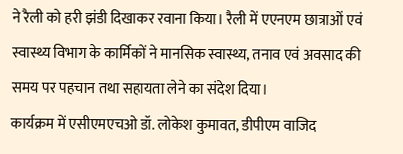ने रैली को हरी झंडी दिखाकर रवाना किया। रैली में एएनएम छात्राओं एवं स्वास्थ्य विभाग के कार्मिकों ने मानसिक स्वास्थ्य, तनाव एवं अवसाद की समय पर पहचान तथा सहायता लेने का संदेश दिया।
कार्यक्रम में एसीएमएचओ डॉ. लोकेश कुमावत, डीपीएम वाजिद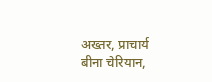अख्तर, प्राचार्य बीना चेरियान,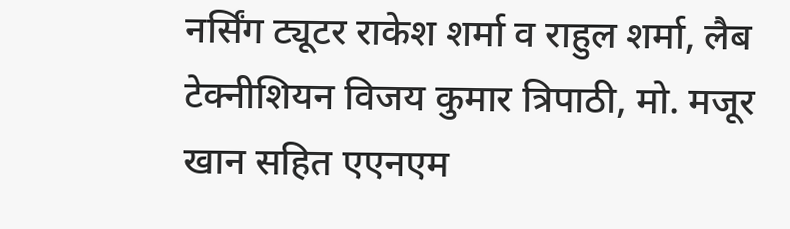नर्सिंग ट्यूटर राकेश शर्मा व राहुल शर्मा, लैब टेक्नीशियन विजय कुमार त्रिपाठी, मो. मजूर खान सहित एएनएम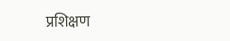प्रशिक्षण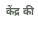केंद्र की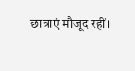छात्राएं मौजूद रहीं।